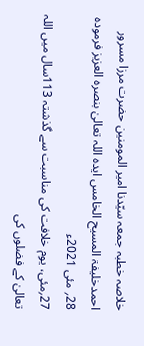خلاصہ خطبہ جمعہ سیّدنا امیر المومنین حضرت مرزا مسرور احمدخلیفۃ المسیح الخامس ایدہ اللہ تعالیٰ بنصرہ العزیز فرمودہ 28؍ مئی 2021ء
27؍مئی، یوم خلافت کی مناسبت سے گذشتہ 113سال میں اللہ تعالیٰ کے فضلوں کی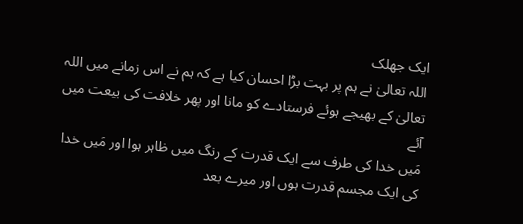ایک جھلک
اللہ تعالیٰ نے ہم پر بہت بڑا احسان کیا ہے کہ ہم نے اس زمانے میں اللہ تعالیٰ کے بھیجے ہوئے فرستادے کو مانا اور پھر خلافت کی بیعت میں آئے
مَیں خدا کی طرف سے ایک قدرت کے رنگ میں ظاہر ہوا اور مَیں خدا کی ایک مجسم قدرت ہوں اور میرے بعد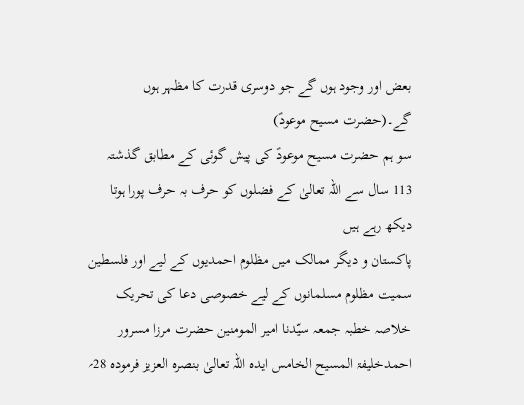بعض اور وجود ہوں گے جو دوسری قدرت کا مظہر ہوں گے۔(حضرت مسیح موعودؑ)
سو ہم حضرت مسیح موعودؑ کی پیش گوئی کے مطابق گذشتہ 113 سال سے اللہ تعالیٰ کے فضلوں کو حرف بہ حرف پورا ہوتا دیکھ رہے ہیں
پاکستان و دیگر ممالک میں مظلوم احمدیوں کے لیے اور فلسطین سمیت مظلوم مسلمانوں کے لیے خصوصی دعا کی تحریک
خلاصہ خطبہ جمعہ سیّدنا امیر المومنین حضرت مرزا مسرور احمدخلیفۃ المسیح الخامس ایدہ اللہ تعالیٰ بنصرہ العزیز فرمودہ 28؍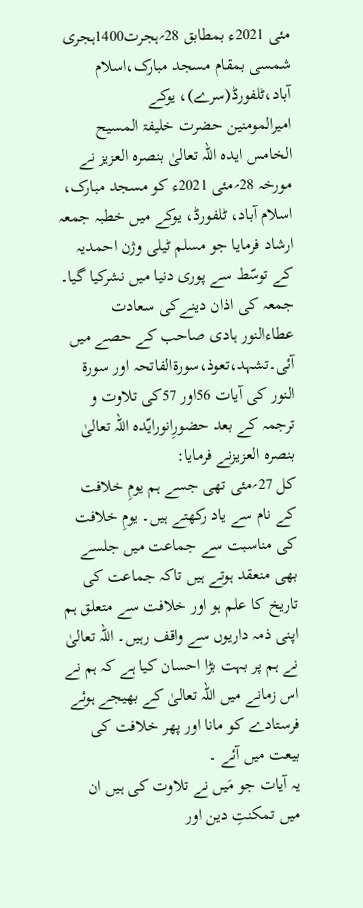مئی 2021ء بمطابق 28؍ہجرت1400ہجری شمسی بمقام مسجد مبارک،اسلام آباد،ٹلفورڈ(سرے)، یوکے
امیرالمومنین حضرت خلیفۃ المسیح الخامس ایدہ اللہ تعالیٰ بنصرہ العزیز نے مورخہ 28؍مئی 2021ء کو مسجد مبارک، اسلام آباد، ٹلفورڈ، یوکے میں خطبہ جمعہ ارشاد فرمایا جو مسلم ٹیلی وژن احمدیہ کے توسّط سے پوری دنیا میں نشرکیا گیا۔ جمعہ کی اذان دینےکی سعادت عطاءالنور ہادی صاحب کے حصے میں آئی۔تشہد،تعوذ،سورةالفاتحہ اور سورة النور کی آیات 56اور 57کی تلاوت و ترجمہ کے بعد حضورِانورایّدہ اللہ تعالیٰ بنصرہ العزیزنے فرمایا:
کل 27؍مئی تھی جسے ہم یومِ خلافت کے نام سے یاد رکھتے ہیں۔ یومِ خلافت کی مناسبت سے جماعت میں جلسے بھی منعقد ہوتے ہیں تاکہ جماعت کی تاریخ کا علم ہو اور خلافت سے متعلق ہم اپنی ذمہ داریوں سے واقف رہیں۔ اللہ تعالیٰ نے ہم پر بہت بڑا احسان کیا ہے کہ ہم نے اس زمانے میں اللہ تعالیٰ کے بھیجے ہوئے فرستادے کو مانا اور پھر خلافت کی بیعت میں آئے ۔
یہ آیات جو مَیں نے تلاوت کی ہیں ان میں تمکنتِ دین اور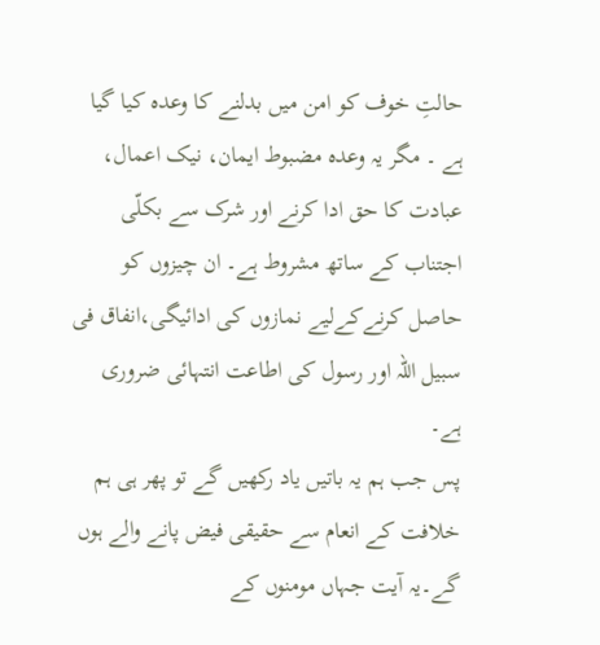حالتِ خوف کو امن میں بدلنے کا وعدہ کیا گیا ہے ۔ مگر یہ وعدہ مضبوط ایمان، نیک اعمال، عبادت کا حق ادا کرنے اور شرک سے بکلّی اجتناب کے ساتھ مشروط ہے۔ ان چیزوں کو حاصل کرنےکےلیے نمازوں کی ادائیگی،انفاق فی سبیل اللہ اور رسول کی اطاعت انتہائی ضروری ہے۔
پس جب ہم یہ باتیں یاد رکھیں گے تو پھر ہی ہم خلافت کے انعام سے حقیقی فیض پانے والے ہوں گے۔یہ آیت جہاں مومنوں کے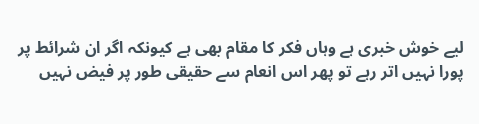لیے خوش خبری ہے وہاں فکر کا مقام بھی ہے کیونکہ اگر ان شرائط پر پورا نہیں اتر رہے تو پھر اس انعام سے حقیقی طور پر فیض نہیں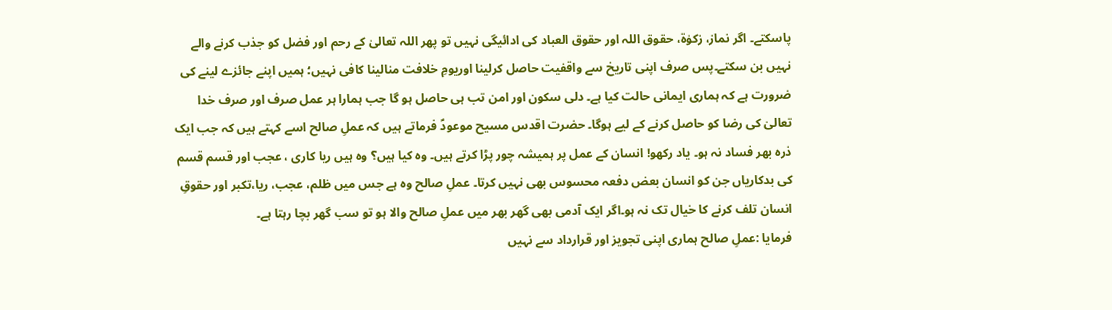پاسکتے۔ اگر نماز، زکوٰة، حقوق اللہ اور حقوق العباد کی ادائیگی نہیں تو پھر اللہ تعالیٰ کے رحم اور فضل کو جذب کرنے والے نہیں بن سکتے۔پس صرف اپنی تاریخ سے واقفیت حاصل کرلینا اوریومِ خلافت منالینا کافی نہیں؛ ہمیں اپنے جائزے لینے کی ضرورت ہے کہ ہماری ایمانی حالت کیا ہے۔ دلی سکون اور امن تب ہی حاصل ہو گا جب ہمارا ہر عمل صرف اور صرف خدا تعالیٰ کی رضا کو حاصل کرنے کے لیے ہوگا۔ حضرت اقدس مسیح موعودؑ فرماتے ہیں کہ عملِ صالح اسے کہتے ہیں کہ جب ایک ذرہ بھر فساد نہ ہو۔ یاد رکھو! انسان کے عمل پر ہمیشہ چور پڑا کرتے ہیں۔ وہ کیا ہیں؟ وہ ہیں ریا کاری ، عجب اور قسم قسم کی بدکاریاں جن کو انسان بعض دفعہ محسوس بھی نہیں کرتا۔ عملِ صالح وہ ہے جس میں ظلم، عجب، ریا،تکبر اور حقوقِ انسان تلف کرنے کا خیال تک نہ ہو۔اگر ایک آدمی بھی گھر بھر میں عملِ صالح والا ہو تو سب گھر بچا رہتا ہے۔
فرمایا :عملِ صالح ہماری اپنی تجویز اور قرارداد سے نہیں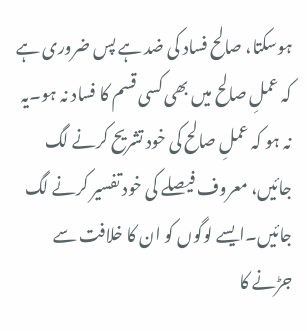ہوسکتا، صالح فساد کی ضد ہے پس ضروری ہے کہ عملِ صالح میں بھی کسی قسم کا فساد نہ ہو۔یہ نہ ہو کہ عملِ صالح کی خود تشریح کرنے لگ جائیں، معروف فیصلے کی خود تفسیر کرنے لگ جائیں۔ایسے لوگوں کو ان کا خلافت سے جڑنے کا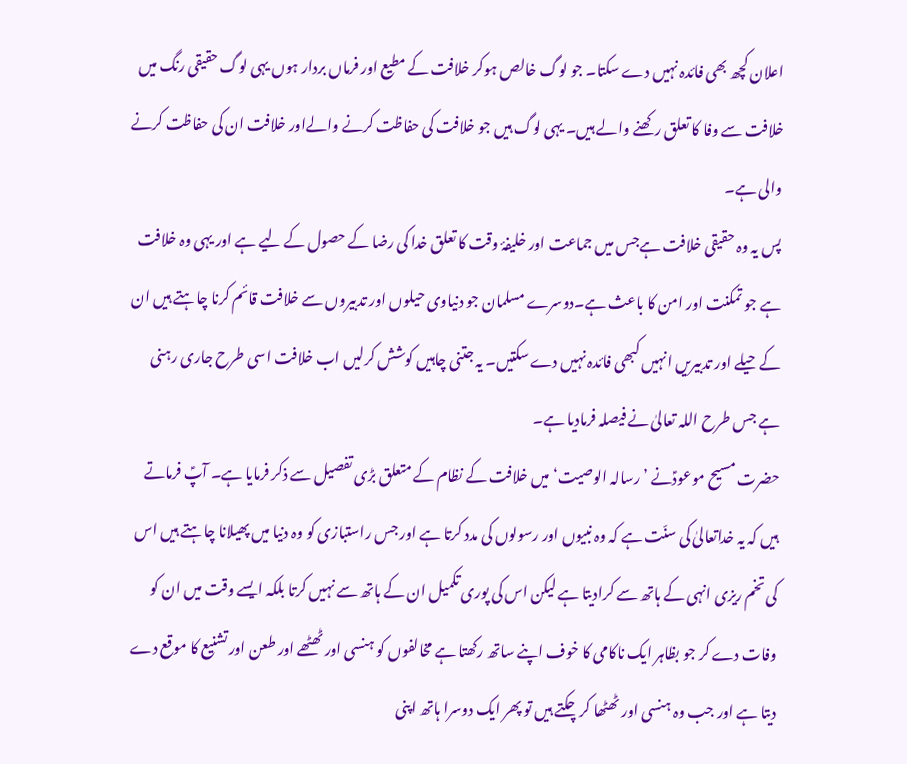اعلان کچھ بھی فائدہ نہیں دے سکتا۔ جو لوگ خالص ہوکر خلافت کے مطیع اور فرماں بردار ہوں یہی لوگ حقیقی رنگ میں خلافت سے وفا کا تعلق رکھنے والے ہیں۔ یہی لوگ ہیں جو خلافت کی حفاظت کرنے والےاور خلافت ان کی حفاظت کرنے والی ہے۔
پس یہ وہ حقیقی خلافت ہےجس میں جماعت اور خلیفۂ وقت کا تعلق خدا کی رضا کے حصول کے لیے ہے اور یہی وہ خلافت ہے جو تمکنت اور امن کا باعث ہے۔دوسرے مسلمان جو دنیاوی حیلوں اور تدبیروں سے خلافت قائم کرنا چاہتے ہیں ان کے حیلے اور تدبیریں انہیں کبھی فائدہ نہیں دے سکتیں۔ یہ جتنی چاہیں کوشش کرلیں اب خلافت اسی طرح جاری رہنی ہے جس طرح اللہ تعالیٰ نے فیصلہ فرمادیا ہے۔
حضرت مسیح موعودؑنے ’رسالہ الوصیت‘ میں خلافت کے نظام کے متعلق بڑی تفصیل سے ذکر فرمایا ہے۔ آپؑ فرماتے ہیں کہ یہ خداتعالیٰ کی سنّت ہے کہ وہ نبیوں اور رسولوں کی مدد کرتا ہے اور جس راستبازی کو وہ دنیا میں پھیلانا چاہتے ہیں اس کی تخم ریزی انہی کے ہاتھ سے کرادیتا ہے لیکن اس کی پوری تکمیل ان کے ہاتھ سے نہیں کرتا بلکہ ایسے وقت میں ان کو وفات دے کر جو بظاہر ایک ناکامی کا خوف اپنے ساتھ رکھتا ہے مخالفوں کو ہنسی اور ٹھٹھے اور طعن اور تشنیع کا موقع دے دیتا ہے اور جب وہ ہنسی اور ٹھٹھا کرچکتے ہیں تو پھر ایک دوسرا ہاتھ اپنی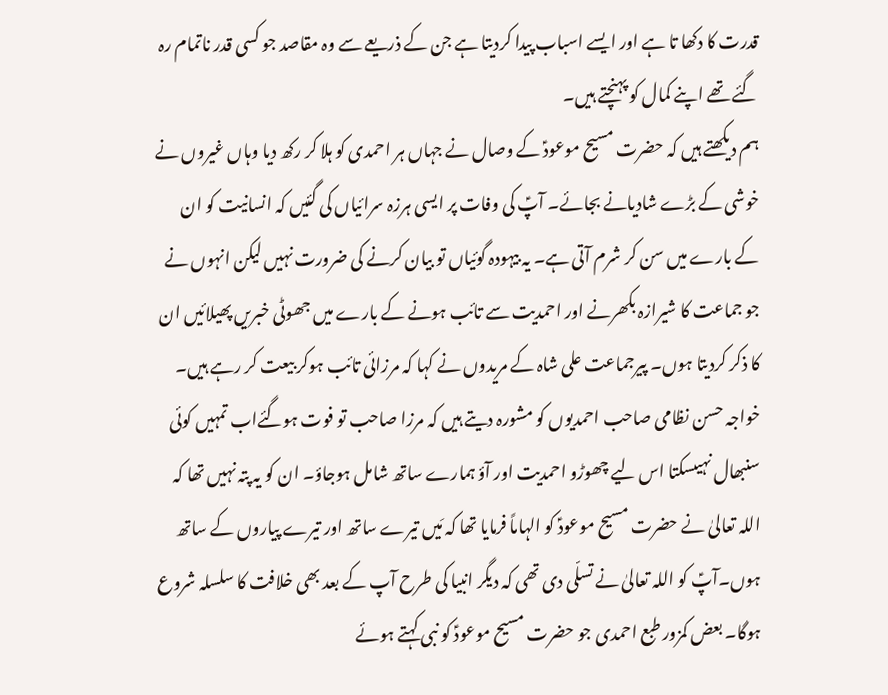قدرت کا دکھا تا ہے اور ایسے اسباب پیدا کردیتا ہے جن کے ذریعے سے وہ مقاصد جو کسی قدر ناتمام رہ گئے تھے اپنے کمال کو پہنچتے ہیں۔
ہم دیکھتے ہیں کہ حضرت مسیح موعودؑ کے وصال نے جہاں ہر احمدی کو ہلا کر رکھ دیا وہاں غیروں نے خوشی کے بڑے شادیانے بجائے۔ آپؑ کی وفات پر ایسی ہرزہ سرائیاں کی گئیں کہ انسانیت کو ان کے بارے میں سن کر شرم آتی ہے۔ یہ بیہودہ گوئیاں تو بیان کرنے کی ضرورت نہیں لیکن انہوں نے جو جماعت کا شیرازہ بکھرنے اور احمدیت سے تائب ہونے کے بارے میں جھوٹی خبریں پھیلائیں ان کا ذکر کردیتا ہوں۔ پیرجماعت علی شاہ کے مریدوں نے کہا کہ مرزائی تائب ہوکر بیعت کر رہے ہیں۔ خواجہ حسن نظامی صاحب احمدیوں کو مشورہ دیتے ہیں کہ مرزا صاحب تو فوت ہوگئےاب تمہیں کوئی سنبھال نہیںسکتا اس لیے چھوڑو احمدیت اور آؤ ہمارے ساتھ شامل ہوجاؤ۔ ان کو یہ پتہ نہیں تھا کہ اللہ تعالیٰ نے حضرت مسیح موعودؑ کو الہاماً فرمایا تھا کہ مَیں تیرے ساتھ اور تیرے پیاروں کے ساتھ ہوں۔آپؑ کو اللہ تعالیٰ نے تسلّی دی تھی کہ دیگر انبیا کی طرح آپ کے بعد بھی خلافت کا سلسلہ شروع ہوگا۔ بعض کمزور طبع احمدی جو حضرت مسیح موعودؑ کو نبی کہتے ہوئے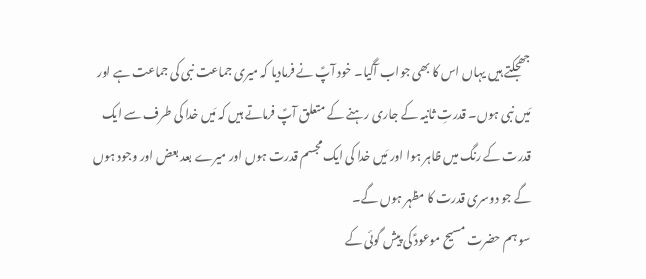جھجکتے ہیں یہاں اس کا بھی جواب آگیا۔ خود آپؑ نے فرمادیا کہ میری جماعت نبی کی جماعت ہے اور مَیں نبی ہوں۔ قدرتِ ثانیہ کے جاری رہنے کے متعلق آپؑ فرماتے ہیں کہ مَیں خدا کی طرف سے ایک قدرت کے رنگ میں ظاہر ہوا اور مَیں خدا کی ایک مجسم قدرت ہوں اور میرے بعد بعض اور وجود ہوں گے جو دوسری قدرت کا مظہر ہوں گے۔
سو ہم حضرت مسیح موعودؑ کی پیش گوئی کے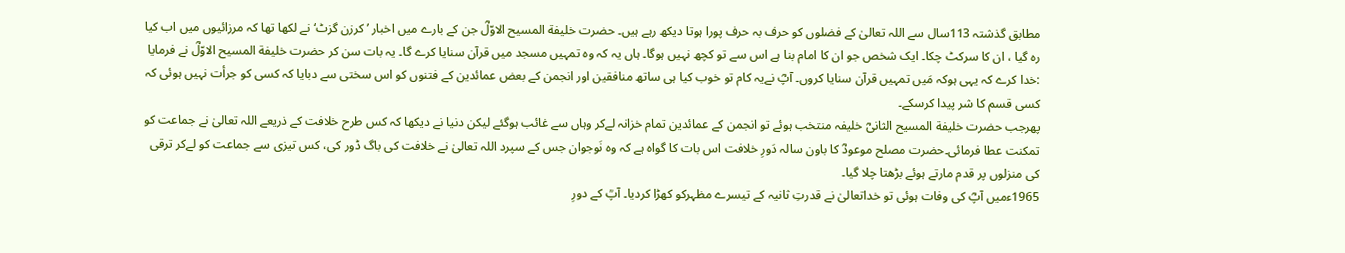مطابق گذشتہ 113سال سے اللہ تعالیٰ کے فضلوں کو حرف بہ حرف پورا ہوتا دیکھ رہے ہیں۔ حضرت خلیفة المسیح الاوّلؓ جن کے بارے میں اخبار ’کرزن گزٹ‘ نے لکھا تھا کہ مرزائیوں میں اب کیا رہ گیا ، ان کا سرکٹ چکا۔ ایک شخص جو ان کا امام بنا ہے اس سے تو کچھ نہیں ہوگا۔ ہاں یہ کہ وہ تمہیں مسجد میں قرآن سنایا کرے گا۔ یہ بات سن کر حضرت خلیفة المسیح الاوّلؓ نے فرمایا :خدا کرے کہ یہی ہوکہ مَیں تمہیں قرآن سنایا کروں۔ آپؓ نےیہ کام تو خوب کیا ہی ساتھ منافقین اور انجمن کے بعض عمائدین کے فتنوں کو اس سختی سے دبایا کہ کسی کو جرأت نہیں ہوئی کہ کسی قسم کا شر پیدا کرسکے۔
پھرجب حضرت خلیفة المسیح الثانیؓ خلیفہ منتخب ہوئے تو انجمن کے عمائدین تمام خزانہ لےکر وہاں سے غائب ہوگئے لیکن دنیا نے دیکھا کہ کس طرح خلافت کے ذریعے اللہ تعالیٰ نے جماعت کو تمکنت عطا فرمائی۔حضرت مصلح موعودؓ کا باون سالہ دَورِ خلافت اس بات کا گواہ ہے کہ وہ نَوجوان جس کے سپرد اللہ تعالیٰ نے خلافت کی باگ ڈور کی، کس تیزی سے جماعت کو لےکر ترقی کی منزلوں پر قدم مارتے ہوئے بڑھتا چلا گیا۔
1965ءمیں آپؓ کی وفات ہوئی تو خداتعالیٰ نے قدرتِ ثانیہ کے تیسرے مظہرکو کھڑا کردیا۔ آپؒ کے دورِ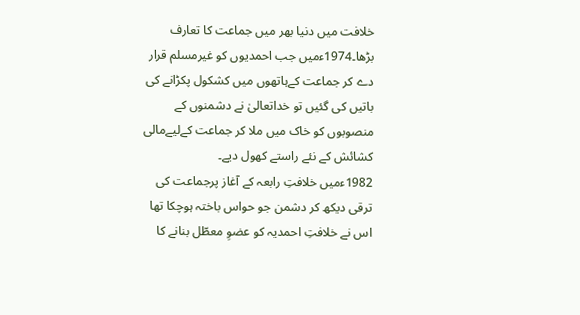خلافت میں دنیا بھر میں جماعت کا تعارف بڑھا۔1974ءمیں جب احمدیوں کو غیرمسلم قرار دے کر جماعت کےہاتھوں میں کشکول پکڑانے کی باتیں کی گئیں تو خداتعالیٰ نے دشمنوں کے منصوبوں کو خاک میں ملا کر جماعت کےلیےمالی کشائش کے نئے راستے کھول دیے۔
1982ءمیں خلافتِ رابعہ کے آغاز پرجماعت کی ترقی دیکھ کر دشمن جو حواس باختہ ہوچکا تھا اس نے خلافتِ احمدیہ کو عضوِ معطّل بنانے کا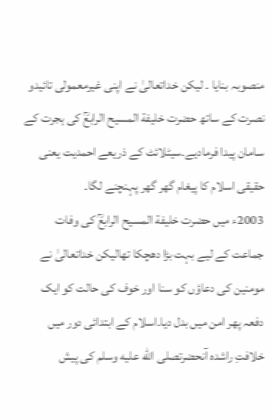منصوبہ بنایا ۔ لیکن خداتعالیٰ نے اپنی غیرمعمولی تائیدو نصرت کے ساتھ حضرت خلیفة المسیح الرابعؒ کی ہجرت کے سامان پیدا فرمادیے۔سیٹلائٹ کے ذریعے احمدیت یعنی حقیقی اسلام کا پیغام گھر گھر پہنچنے لگا۔
2003ء میں حضرت خلیفة المسیح الرابعؒ کی وفات جماعت کے لیے بہت بڑا دھچکا تھالیکن خداتعالیٰ نے مومنین کی دعاؤں کو سنا اور خوف کی حالت کو ایک دفعہ پھر امن میں بدل دیا۔اسلام کے ابتدائی دور میں خلافتِ راشدہ آنحضرتصلى الله عليه وسلم کی پیش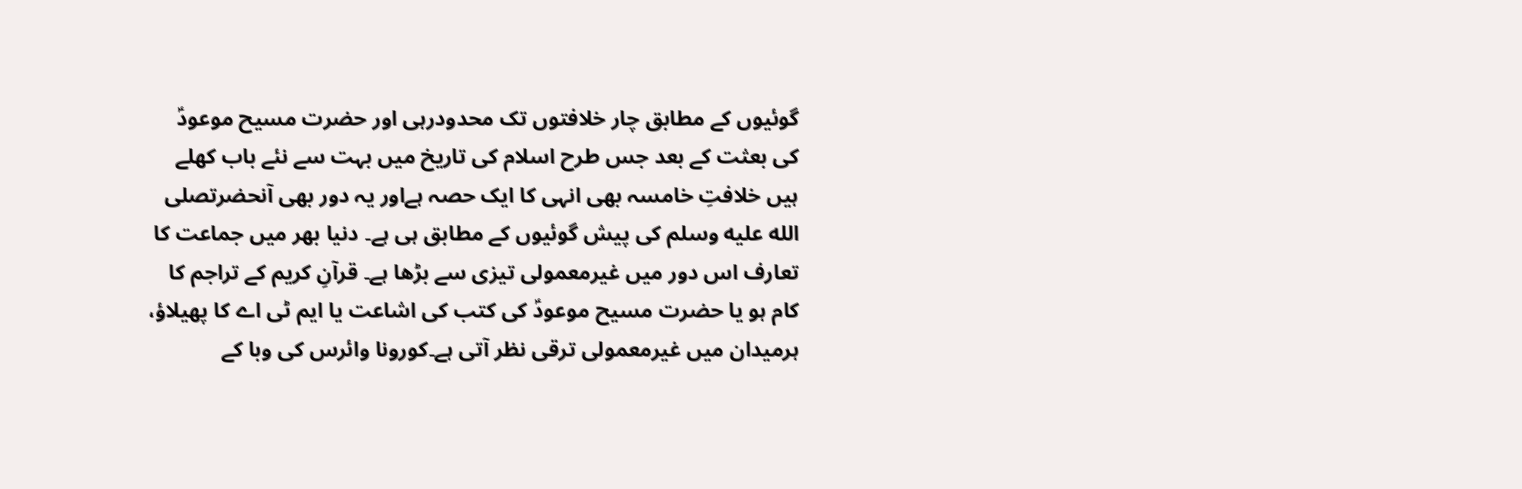گوئیوں کے مطابق چار خلافتوں تک محدودرہی اور حضرت مسیح موعودؑ کی بعثت کے بعد جس طرح اسلام کی تاریخ میں بہت سے نئے باب کھلے ہیں خلافتِ خامسہ بھی انہی کا ایک حصہ ہےاور یہ دور بھی آنحضرتصلى الله عليه وسلم کی پیش گوئیوں کے مطابق ہی ہے۔ دنیا بھر میں جماعت کا تعارف اس دور میں غیرمعمولی تیزی سے بڑھا ہے۔ قرآنِ کریم کے تراجم کا کام ہو یا حضرت مسیح موعودؑ کی کتب کی اشاعت یا ایم ٹی اے کا پھیلاؤ، ہرمیدان میں غیرمعمولی ترقی نظر آتی ہے۔کورونا وائرس کی وبا کے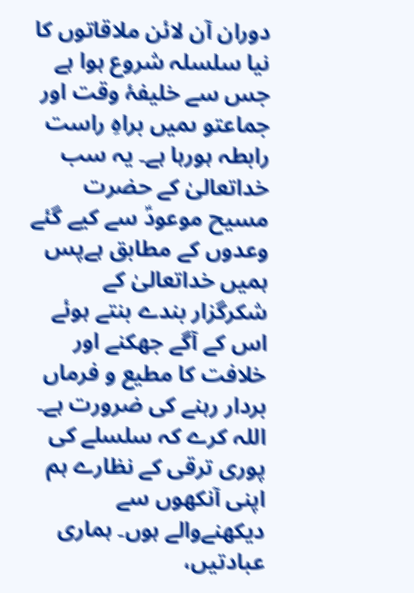دوران آن لائن ملاقاتوں کا نیا سلسلہ شروع ہوا ہے جس سے خلیفۂ وقت اور جماعتو ںمیں براہِ راست رابطہ ہورہا ہے۔ یہ سب خداتعالیٰ کے حضرت مسیح موعودؑ سے کیے گئے وعدوں کے مطابق ہےپس ہمیں خداتعالیٰ کے شکرگزار بندے بنتے ہوئے اس کے آگے جھکنے اور خلافت کا مطیع و فرماں بردار رہنے کی ضرورت ہے۔ اللہ کرے کہ سلسلے کی پوری ترقی کے نظارے ہم اپنی آنکھوں سے دیکھنےوالے ہوں۔ ہماری عبادتیں،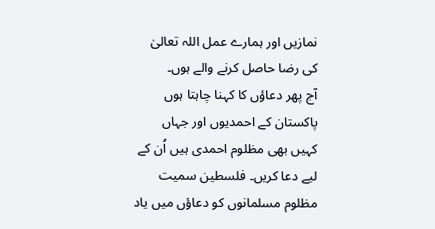نمازیں اور ہمارے عمل اللہ تعالیٰ کی رضا حاصل کرنے والے ہوں۔
آج پھر دعاؤں کا کہنا چاہتا ہوں پاکستان کے احمدیوں اور جہاں کہیں بھی مظلوم احمدی ہیں اُن کے لیے دعا کریں۔ فلسطین سمیت مظلوم مسلمانوں کو دعاؤں میں یاد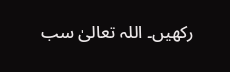رکھیں۔ اللہ تعالیٰ سب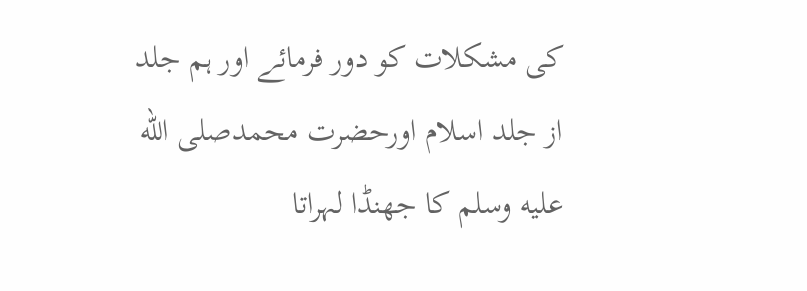کی مشکلات کو دور فرمائے اور ہم جلد از جلد اسلام اورحضرت محمدصلى الله عليه وسلم کا جھنڈا لہراتا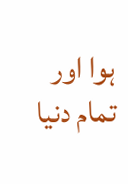ہوا اور تمام دنیا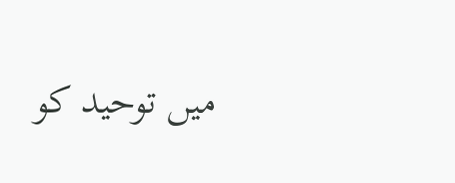میں توحید کو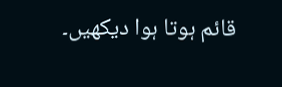قائم ہوتا ہوا دیکھیں۔